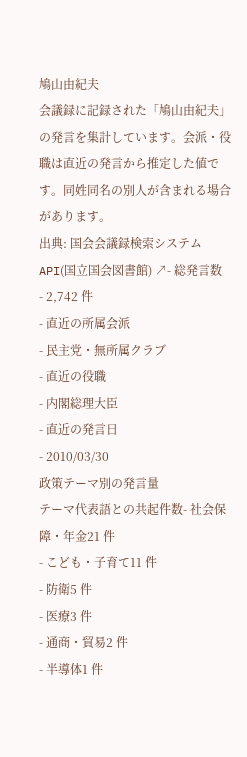鳩山由紀夫
会議録に記録された「鳩山由紀夫」の発言を集計しています。会派・役職は直近の発言から推定した値です。同姓同名の別人が含まれる場合があります。
出典: 国会会議録検索システム API(国立国会図書館) ↗- 総発言数
- 2,742 件
- 直近の所属会派
- 民主党・無所属クラブ
- 直近の役職
- 内閣総理大臣
- 直近の発言日
- 2010/03/30
政策テーマ別の発言量
テーマ代表語との共起件数- 社会保障・年金21 件
- こども・子育て11 件
- 防衛5 件
- 医療3 件
- 通商・貿易2 件
- 半導体1 件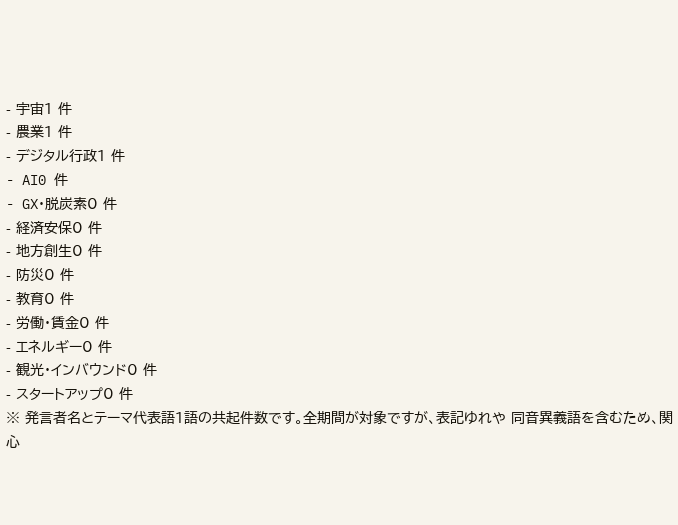- 宇宙1 件
- 農業1 件
- デジタル行政1 件
- AI0 件
- GX・脱炭素0 件
- 経済安保0 件
- 地方創生0 件
- 防災0 件
- 教育0 件
- 労働・賃金0 件
- エネルギー0 件
- 観光・インバウンド0 件
- スタートアップ0 件
※ 発言者名とテーマ代表語1語の共起件数です。全期間が対象ですが、表記ゆれや 同音異義語を含むため、関心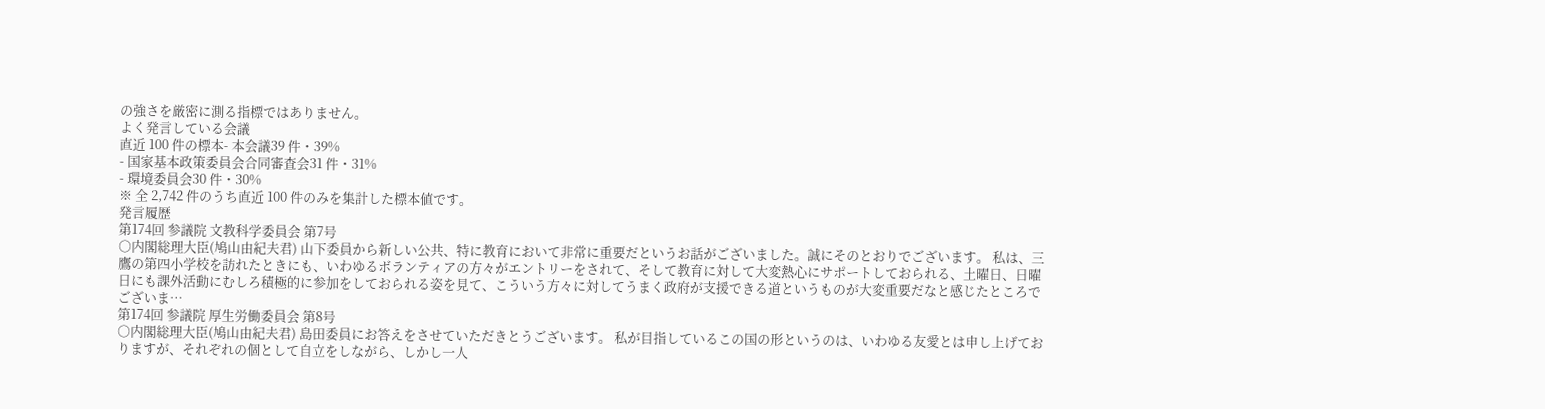の強さを厳密に測る指標ではありません。
よく発言している会議
直近 100 件の標本- 本会議39 件・39%
- 国家基本政策委員会合同審査会31 件・31%
- 環境委員会30 件・30%
※ 全 2,742 件のうち直近 100 件のみを集計した標本値です。
発言履歴
第174回 参議院 文教科学委員会 第7号
○内閣総理大臣(鳩山由紀夫君) 山下委員から新しい公共、特に教育において非常に重要だというお話がございました。誠にそのとおりでございます。 私は、三鷹の第四小学校を訪れたときにも、いわゆるボランティアの方々がエントリーをされて、そして教育に対して大変熱心にサポートしておられる、土曜日、日曜日にも課外活動にむしろ積極的に参加をしておられる姿を見て、こういう方々に対してうまく政府が支援できる道というものが大変重要だなと感じたところでございま…
第174回 参議院 厚生労働委員会 第8号
○内閣総理大臣(鳩山由紀夫君) 島田委員にお答えをさせていただきとうございます。 私が目指しているこの国の形というのは、いわゆる友愛とは申し上げておりますが、それぞれの個として自立をしながら、しかし一人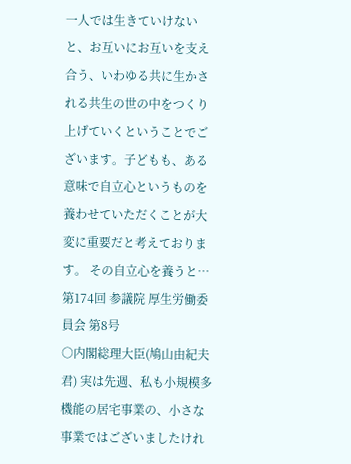一人では生きていけないと、お互いにお互いを支え合う、いわゆる共に生かされる共生の世の中をつくり上げていくということでございます。子どもも、ある意味で自立心というものを養わせていただくことが大変に重要だと考えております。 その自立心を養うと…
第174回 参議院 厚生労働委員会 第8号
○内閣総理大臣(鳩山由紀夫君) 実は先週、私も小規模多機能の居宅事業の、小さな事業ではございましたけれ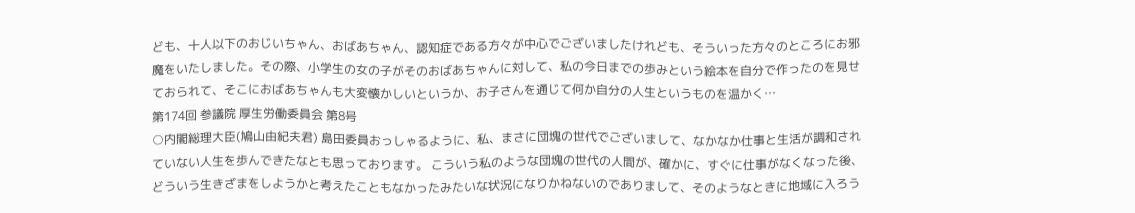ども、十人以下のおじいちゃん、おばあちゃん、認知症である方々が中心でございましたけれども、そういった方々のところにお邪魔をいたしました。その際、小学生の女の子がそのおばあちゃんに対して、私の今日までの歩みという絵本を自分で作ったのを見せておられて、そこにおばあちゃんも大変懐かしいというか、お子さんを通じて何か自分の人生というものを温かく…
第174回 参議院 厚生労働委員会 第8号
○内閣総理大臣(鳩山由紀夫君) 島田委員おっしゃるように、私、まさに団塊の世代でございまして、なかなか仕事と生活が調和されていない人生を歩んできたなとも思っております。 こういう私のような団塊の世代の人間が、確かに、すぐに仕事がなくなった後、どういう生きざまをしようかと考えたこともなかったみたいな状況になりかねないのでありまして、そのようなときに地域に入ろう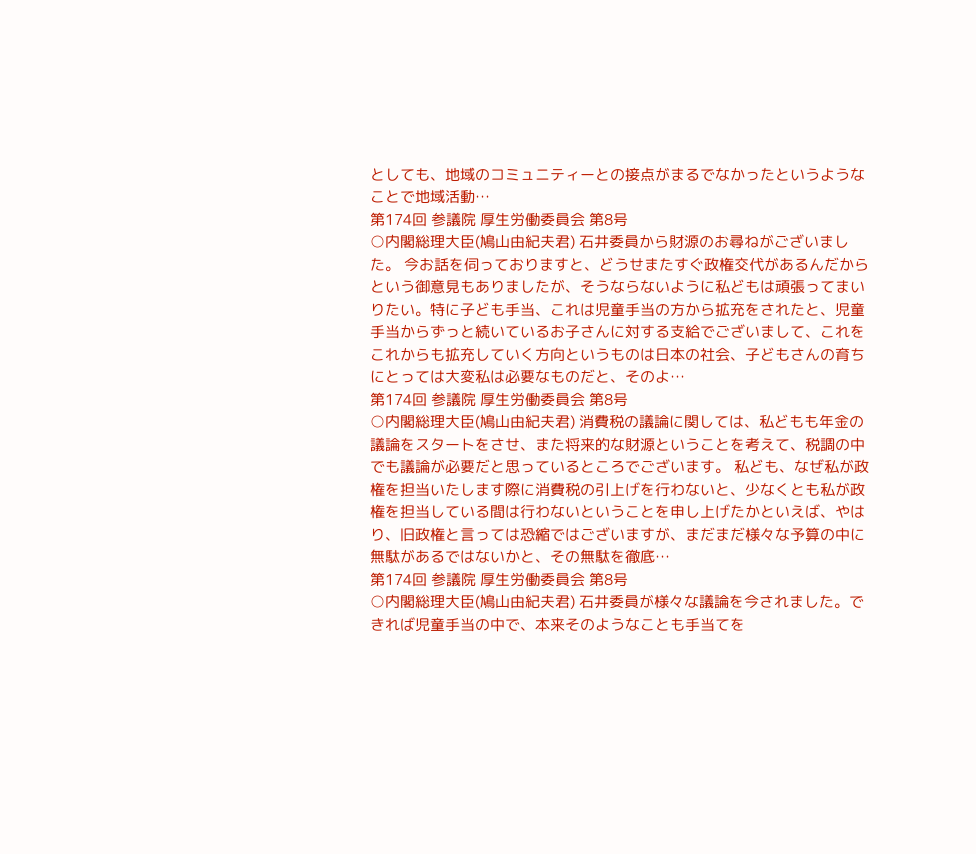としても、地域のコミュニティーとの接点がまるでなかったというようなことで地域活動…
第174回 参議院 厚生労働委員会 第8号
○内閣総理大臣(鳩山由紀夫君) 石井委員から財源のお尋ねがございました。 今お話を伺っておりますと、どうせまたすぐ政権交代があるんだからという御意見もありましたが、そうならないように私どもは頑張ってまいりたい。特に子ども手当、これは児童手当の方から拡充をされたと、児童手当からずっと続いているお子さんに対する支給でございまして、これをこれからも拡充していく方向というものは日本の社会、子どもさんの育ちにとっては大変私は必要なものだと、そのよ…
第174回 参議院 厚生労働委員会 第8号
○内閣総理大臣(鳩山由紀夫君) 消費税の議論に関しては、私どもも年金の議論をスタートをさせ、また将来的な財源ということを考えて、税調の中でも議論が必要だと思っているところでございます。 私ども、なぜ私が政権を担当いたします際に消費税の引上げを行わないと、少なくとも私が政権を担当している間は行わないということを申し上げたかといえば、やはり、旧政権と言っては恐縮ではございますが、まだまだ様々な予算の中に無駄があるではないかと、その無駄を徹底…
第174回 参議院 厚生労働委員会 第8号
○内閣総理大臣(鳩山由紀夫君) 石井委員が様々な議論を今されました。できれば児童手当の中で、本来そのようなことも手当てを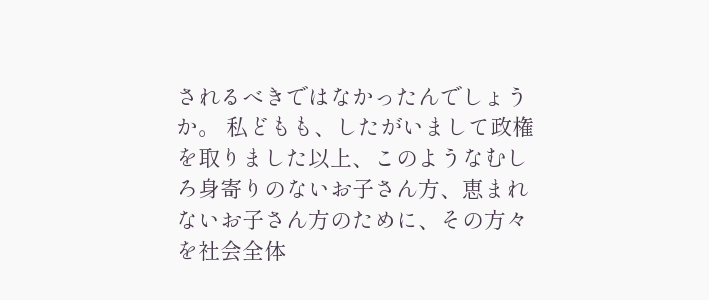されるべきではなかったんでしょうか。 私どもも、したがいまして政権を取りました以上、このようなむしろ身寄りのないお子さん方、恵まれないお子さん方のために、その方々を社会全体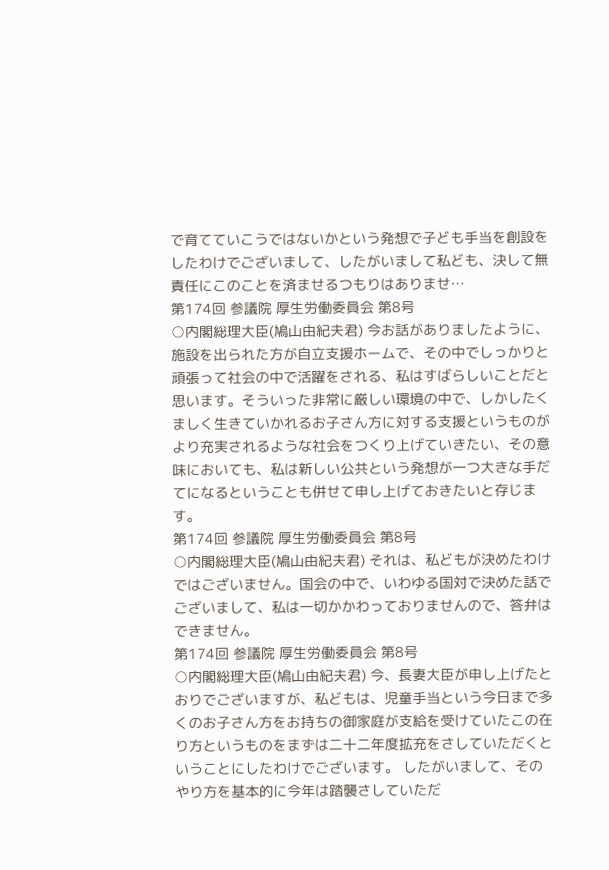で育てていこうではないかという発想で子ども手当を創設をしたわけでございまして、したがいまして私ども、決して無責任にこのことを済ませるつもりはありませ…
第174回 参議院 厚生労働委員会 第8号
○内閣総理大臣(鳩山由紀夫君) 今お話がありましたように、施設を出られた方が自立支援ホームで、その中でしっかりと頑張って社会の中で活躍をされる、私はすばらしいことだと思います。そういった非常に厳しい環境の中で、しかしたくましく生きていかれるお子さん方に対する支援というものがより充実されるような社会をつくり上げていきたい、その意味においても、私は新しい公共という発想が一つ大きな手だてになるということも併せて申し上げておきたいと存じます。
第174回 参議院 厚生労働委員会 第8号
○内閣総理大臣(鳩山由紀夫君) それは、私どもが決めたわけではございません。国会の中で、いわゆる国対で決めた話でございまして、私は一切かかわっておりませんので、答弁はできません。
第174回 参議院 厚生労働委員会 第8号
○内閣総理大臣(鳩山由紀夫君) 今、長妻大臣が申し上げたとおりでございますが、私どもは、児童手当という今日まで多くのお子さん方をお持ちの御家庭が支給を受けていたこの在り方というものをまずは二十二年度拡充をさしていただくということにしたわけでございます。 したがいまして、そのやり方を基本的に今年は踏襲さしていただ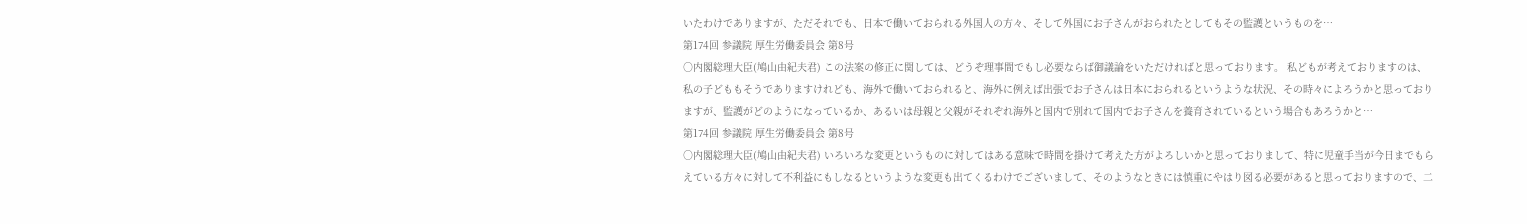いたわけでありますが、ただそれでも、日本で働いておられる外国人の方々、そして外国にお子さんがおられたとしてもその監護というものを…
第174回 参議院 厚生労働委員会 第8号
○内閣総理大臣(鳩山由紀夫君) この法案の修正に関しては、どうぞ理事間でもし必要ならば御議論をいただければと思っております。 私どもが考えておりますのは、私の子どももそうでありますけれども、海外で働いておられると、海外に例えば出張でお子さんは日本におられるというような状況、その時々によろうかと思っておりますが、監護がどのようになっているか、あるいは母親と父親がそれぞれ海外と国内で別れて国内でお子さんを養育されているという場合もあろうかと…
第174回 参議院 厚生労働委員会 第8号
○内閣総理大臣(鳩山由紀夫君) いろいろな変更というものに対してはある意味で時間を掛けて考えた方がよろしいかと思っておりまして、特に児童手当が今日までもらえている方々に対して不利益にもしなるというような変更も出てくるわけでございまして、そのようなときには慎重にやはり図る必要があると思っておりますので、二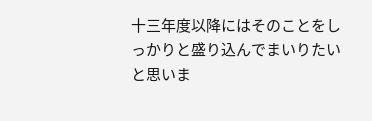十三年度以降にはそのことをしっかりと盛り込んでまいりたいと思いま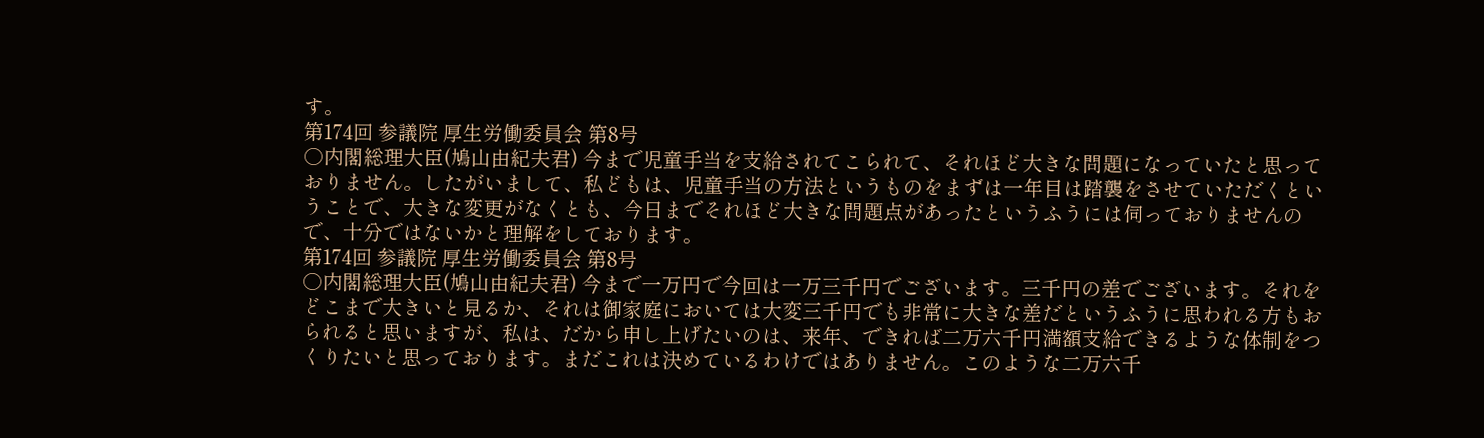す。
第174回 参議院 厚生労働委員会 第8号
○内閣総理大臣(鳩山由紀夫君) 今まで児童手当を支給されてこられて、それほど大きな問題になっていたと思っておりません。したがいまして、私どもは、児童手当の方法というものをまずは一年目は踏襲をさせていただくということで、大きな変更がなくとも、今日までそれほど大きな問題点があったというふうには伺っておりませんので、十分ではないかと理解をしております。
第174回 参議院 厚生労働委員会 第8号
○内閣総理大臣(鳩山由紀夫君) 今まで一万円で今回は一万三千円でございます。三千円の差でございます。それをどこまで大きいと見るか、それは御家庭においては大変三千円でも非常に大きな差だというふうに思われる方もおられると思いますが、私は、だから申し上げたいのは、来年、できれば二万六千円満額支給できるような体制をつくりたいと思っております。まだこれは決めているわけではありません。このような二万六千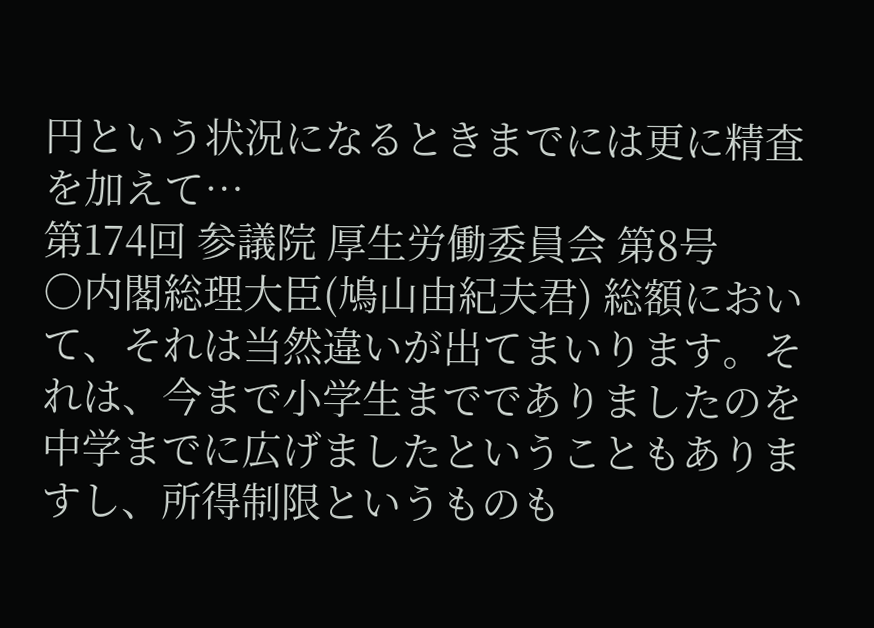円という状況になるときまでには更に精査を加えて…
第174回 参議院 厚生労働委員会 第8号
○内閣総理大臣(鳩山由紀夫君) 総額において、それは当然違いが出てまいります。それは、今まで小学生まででありましたのを中学までに広げましたということもありますし、所得制限というものも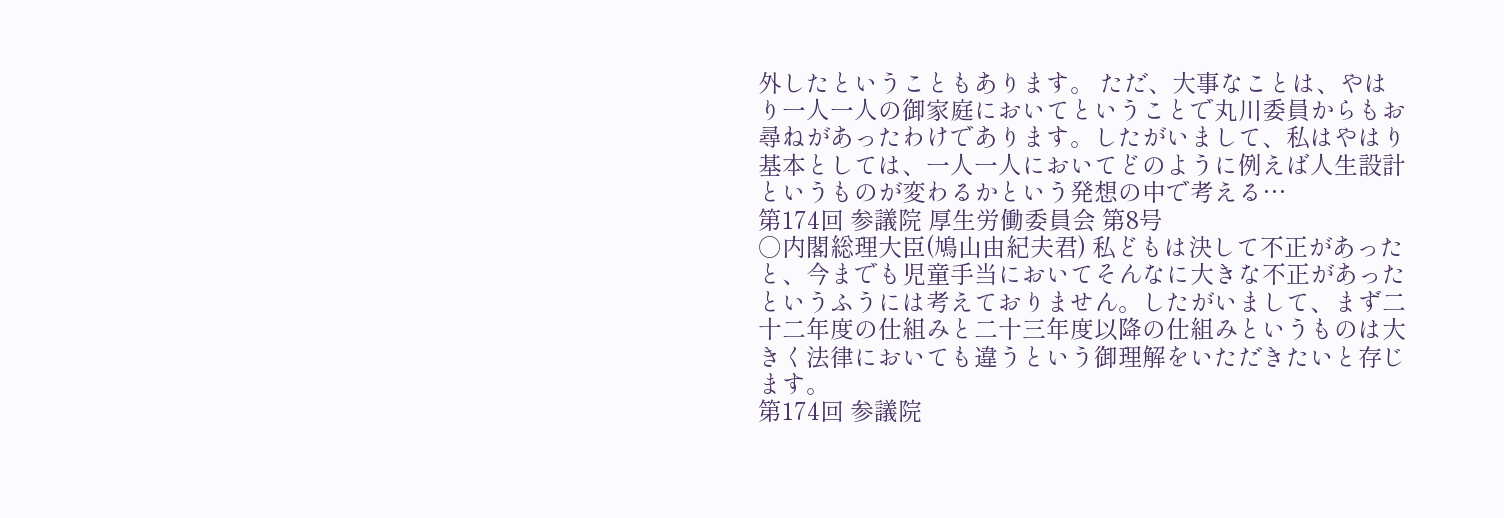外したということもあります。 ただ、大事なことは、やはり一人一人の御家庭においてということで丸川委員からもお尋ねがあったわけであります。したがいまして、私はやはり基本としては、一人一人においてどのように例えば人生設計というものが変わるかという発想の中で考える…
第174回 参議院 厚生労働委員会 第8号
○内閣総理大臣(鳩山由紀夫君) 私どもは決して不正があったと、今までも児童手当においてそんなに大きな不正があったというふうには考えておりません。したがいまして、まず二十二年度の仕組みと二十三年度以降の仕組みというものは大きく法律においても違うという御理解をいただきたいと存じます。
第174回 参議院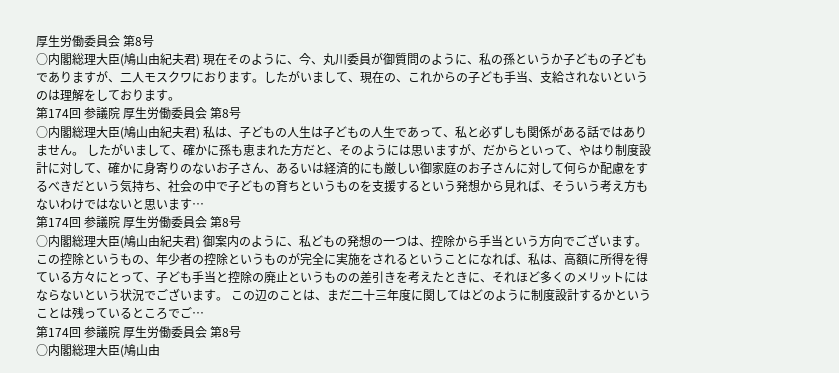厚生労働委員会 第8号
○内閣総理大臣(鳩山由紀夫君) 現在そのように、今、丸川委員が御質問のように、私の孫というか子どもの子どもでありますが、二人モスクワにおります。したがいまして、現在の、これからの子ども手当、支給されないというのは理解をしております。
第174回 参議院 厚生労働委員会 第8号
○内閣総理大臣(鳩山由紀夫君) 私は、子どもの人生は子どもの人生であって、私と必ずしも関係がある話ではありません。 したがいまして、確かに孫も恵まれた方だと、そのようには思いますが、だからといって、やはり制度設計に対して、確かに身寄りのないお子さん、あるいは経済的にも厳しい御家庭のお子さんに対して何らか配慮をするべきだという気持ち、社会の中で子どもの育ちというものを支援するという発想から見れば、そういう考え方もないわけではないと思います…
第174回 参議院 厚生労働委員会 第8号
○内閣総理大臣(鳩山由紀夫君) 御案内のように、私どもの発想の一つは、控除から手当という方向でございます。この控除というもの、年少者の控除というものが完全に実施をされるということになれば、私は、高額に所得を得ている方々にとって、子ども手当と控除の廃止というものの差引きを考えたときに、それほど多くのメリットにはならないという状況でございます。 この辺のことは、まだ二十三年度に関してはどのように制度設計するかということは残っているところでご…
第174回 参議院 厚生労働委員会 第8号
○内閣総理大臣(鳩山由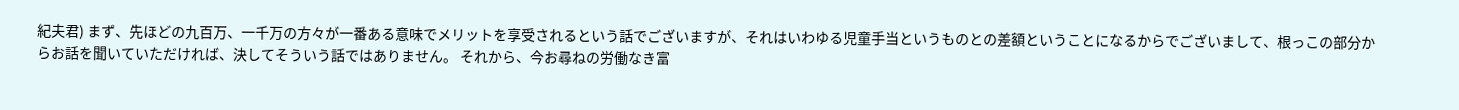紀夫君) まず、先ほどの九百万、一千万の方々が一番ある意味でメリットを享受されるという話でございますが、それはいわゆる児童手当というものとの差額ということになるからでございまして、根っこの部分からお話を聞いていただければ、決してそういう話ではありません。 それから、今お尋ねの労働なき富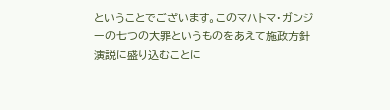ということでございます。このマハトマ・ガンジーの七つの大罪というものをあえて施政方針演説に盛り込むことに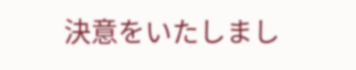決意をいたしまし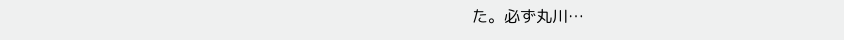た。必ず丸川…